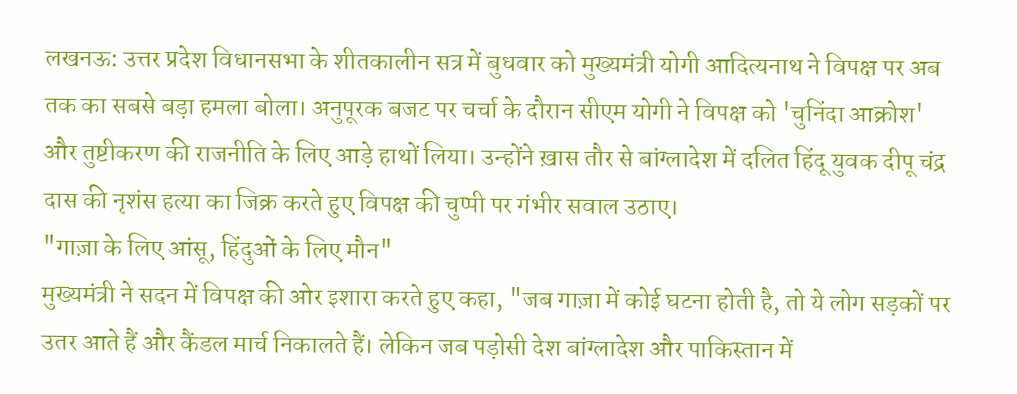लखनऊ: उत्तर प्रदेश विधानसभा के शीतकालीन सत्र में बुधवार को मुख्यमंत्री योगी आदित्यनाथ ने विपक्ष पर अब तक का सबसे बड़ा हमला बोला। अनुपूरक बजट पर चर्चा के दौरान सीएम योगी ने विपक्ष को 'चुनिंदा आक्रोश' और तुष्टीकरण की राजनीति के लिए आड़े हाथों लिया। उन्होंने ख़ास तौर से बांग्लादेश में दलित हिंदू युवक दीपू चंद्र दास की नृशंस हत्या का जिक्र करते हुए विपक्ष की चुप्पी पर गंभीर सवाल उठाए।
"गाज़ा के लिए आंसू, हिंदुओं के लिए मौन"
मुख्यमंत्री ने सदन में विपक्ष की ओर इशारा करते हुए कहा, "जब गाज़ा में कोई घटना होती है, तो ये लोग सड़कों पर उतर आते हैं और कैंडल मार्च निकालते हैं। लेकिन जब पड़ोसी देश बांग्लादेश और पाकिस्तान में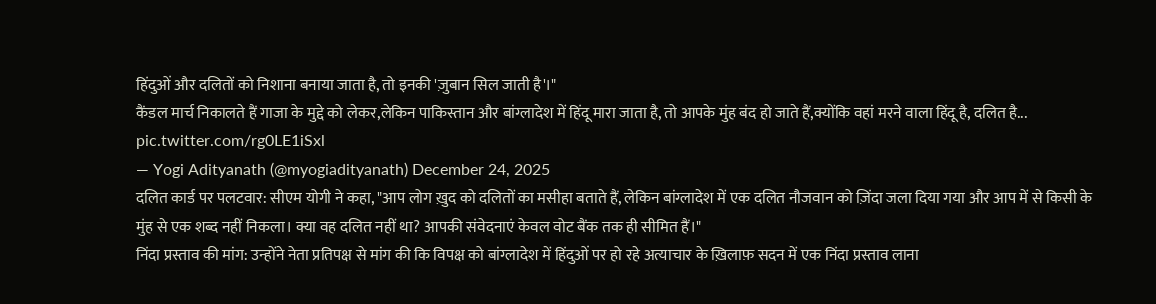हिंदुओं और दलितों को निशाना बनाया जाता है, तो इनकी 'ज़ुबान सिल जाती है'।"
कैंडल मार्च निकालते हैं गाजा के मुद्दे को लेकर,लेकिन पाकिस्तान और बांग्लादेश में हिंदू मारा जाता है, तो आपके मुंह बंद हो जाते हैं,क्योंकि वहां मरने वाला हिंदू है, दलित है... pic.twitter.com/rg0LE1iSxl
— Yogi Adityanath (@myogiadityanath) December 24, 2025
दलित कार्ड पर पलटवार: सीएम योगी ने कहा, "आप लोग ख़ुद को दलितों का मसीहा बताते हैं, लेकिन बांग्लादेश में एक दलित नौजवान को ज़िंदा जला दिया गया और आप में से किसी के मुंह से एक शब्द नहीं निकला। क्या वह दलित नहीं था? आपकी संवेदनाएं केवल वोट बैंक तक ही सीमित हैं।"
निंदा प्रस्ताव की मांग: उन्होंने नेता प्रतिपक्ष से मांग की कि विपक्ष को बांग्लादेश में हिंदुओं पर हो रहे अत्याचार के ख़िलाफ़ सदन में एक निंदा प्रस्ताव लाना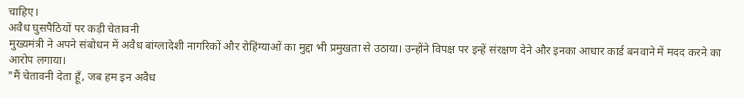चाहिए।
अवैध घुसपैठियों पर कड़ी चेतावनी
मुख्यमंत्री ने अपने संबोधन में अवैध बांग्लादेशी नागरिकों और रोहिंग्याओं का मुद्दा भी प्रमुखता से उठाया। उन्होंने विपक्ष पर इन्हें संरक्षण देने और इनका आधार कार्ड बनवाने में मदद करने का आरोप लगाया।
"मैं चेतावनी देता हूँ, जब हम इन अवैध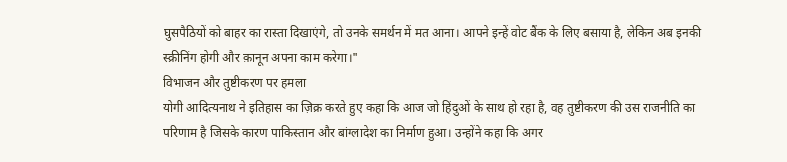घुसपैठियों को बाहर का रास्ता दिखाएंगे, तो उनके समर्थन में मत आना। आपने इन्हें वोट बैंक के लिए बसाया है, लेकिन अब इनकी स्क्रीनिंग होगी और क़ानून अपना काम करेगा।"
विभाजन और तुष्टीकरण पर हमला
योगी आदित्यनाथ ने इतिहास का ज़िक्र करते हुए कहा कि आज जो हिंदुओं के साथ हो रहा है, वह तुष्टीकरण की उस राजनीति का परिणाम है जिसके कारण पाकिस्तान और बांग्लादेश का निर्माण हुआ। उन्होंने कहा कि अगर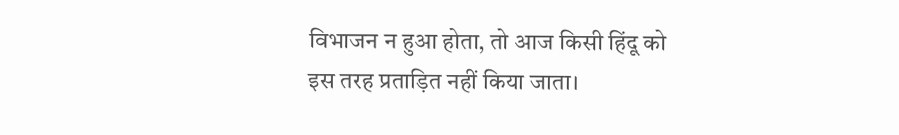विभाजन न हुआ होता, तो आज किसी हिंदू को इस तरह प्रताड़ित नहीं किया जाता।